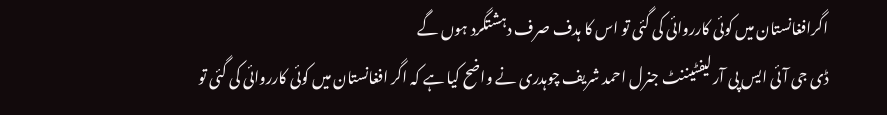اگرافغانستان میں کوئی کارروائی کی گئی تو اس کا ہدف صرف دہشتگرد ہوں گے
ڈی جی آئی ایس پی آر لیفٹیننٹ جنرل احمد شریف چوہدری نے واضح کیا ہے کہ اگر افغانستان میں کوئی کارروائی کی گئی تو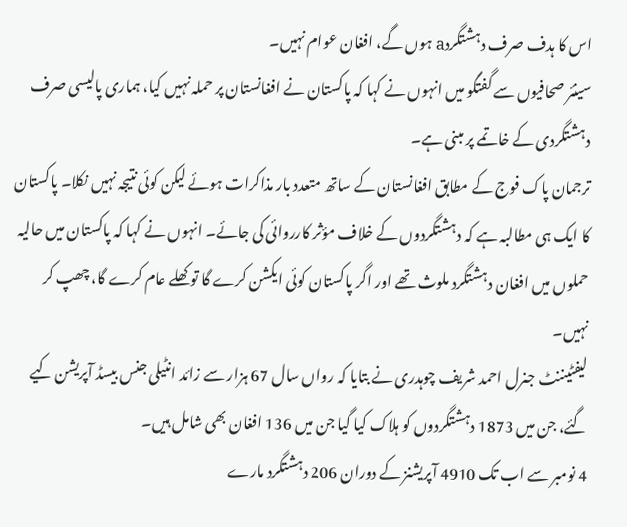اس کا ہدف صرف دہشتگردa ہوں گے، افغان عوام نہیں۔
سینئر صحافیوں سے گفتگو میں انہوں نے کہا کہ پاکستان نے افغانستان پر حملہ نہیں کیا، ہماری پالیسی صرف دہشتگردی کے خاتمے پر مبنی ہے۔
ترجمان پاک فوج کے مطابق افغانستان کے ساتھ متعدد بار مذاکرات ہوئے لیکن کوئی نتیجہ نہیں نکلا۔ پاکستان کا ایک ہی مطالبہ ہے کہ دہشتگردوں کے خلاف مؤثر کارروائی کی جائے۔ انہوں نے کہا کہ پاکستان میں حالیہ حملوں میں افغان دہشتگرد ملوث تھے اور اگر پاکستان کوئی ایکشن کرے گا تو کھلے عام کرے گا، چھپ کر نہیں۔
لیفٹیننٹ جنرل احمد شریف چوہدری نے بتایا کہ رواں سال 67 ہزار سے زائد انٹیلی جنس بیسڈ آپریشن کیے گئے، جن میں 1873 دہشتگردوں کو ہلاک کیا گیا جن میں 136 افغان بھی شامل ہیں۔
4 نومبر سے اب تک 4910 آپریشنز کے دوران 206 دہشتگرد مارے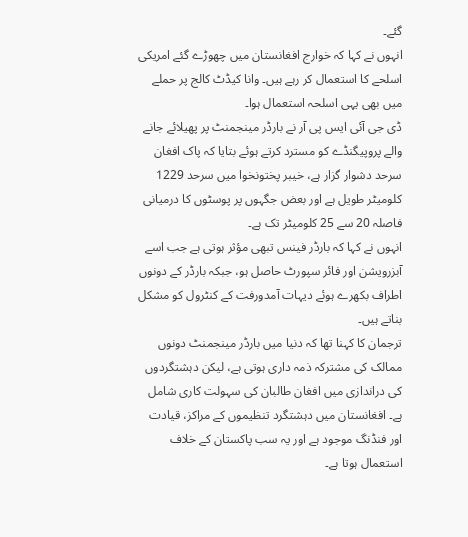گئے۔
انہوں نے کہا کہ خوارج افغانستان میں چھوڑے گئے امریکی اسلحے کا استعمال کر رہے ہیں۔ وانا کیڈٹ کالج پر حملے میں بھی یہی اسلحہ استعمال ہوا۔
ڈی جی آئی ایس پی آر نے بارڈر مینجمنٹ پر پھیلائے جانے والے پروپیگنڈے کو مسترد کرتے ہوئے بتایا کہ پاک افغان سرحد دشوار گزار ہے، خیبر پختونخوا میں سرحد 1229 کلومیٹر طویل ہے اور بعض جگہوں پر پوسٹوں کا درمیانی فاصلہ 20 سے 25 کلومیٹر تک ہے۔
انہوں نے کہا کہ بارڈر فینس تبھی مؤثر ہوتی ہے جب اسے آبزرویشن اور فائر سپورٹ حاصل ہو، جبکہ بارڈر کے دونوں اطراف بکھرے ہوئے دیہات آمدورفت کے کنٹرول کو مشکل بناتے ہیں۔
ترجمان کا کہنا تھا کہ دنیا میں بارڈر مینجمنٹ دونوں ممالک کی مشترکہ ذمہ داری ہوتی ہے، لیکن دہشتگردوں کی دراندازی میں افغان طالبان کی سہولت کاری شامل ہے۔ افغانستان میں دہشتگرد تنظیموں کے مراکز، قیادت اور فنڈنگ موجود ہے اور یہ سب پاکستان کے خلاف استعمال ہوتا ہے۔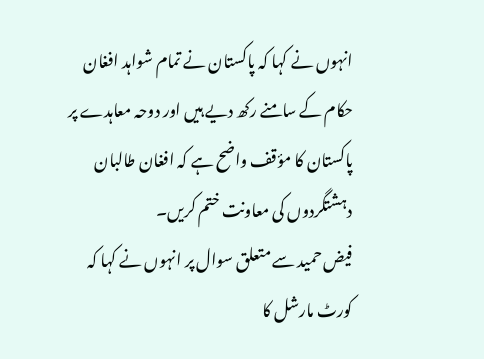انہوں نے کہا کہ پاکستان نے تمام شواہد افغان حکام کے سامنے رکھ دیے ہیں اور دوحہ معاہدے پر پاکستان کا مؤقف واضح ہے کہ افغان طالبان دہشتگردوں کی معاونت ختم کریں۔
فیض حمید سے متعلق سوال پر انہوں نے کہا کہ کورٹ مارشل کا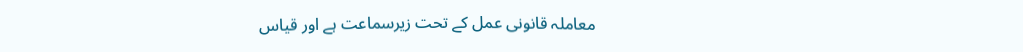معاملہ قانونی عمل کے تحت زیرسماعت ہے اور قیاس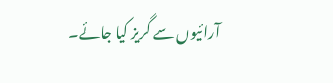آرائیوں سے گریز کیا جائے۔